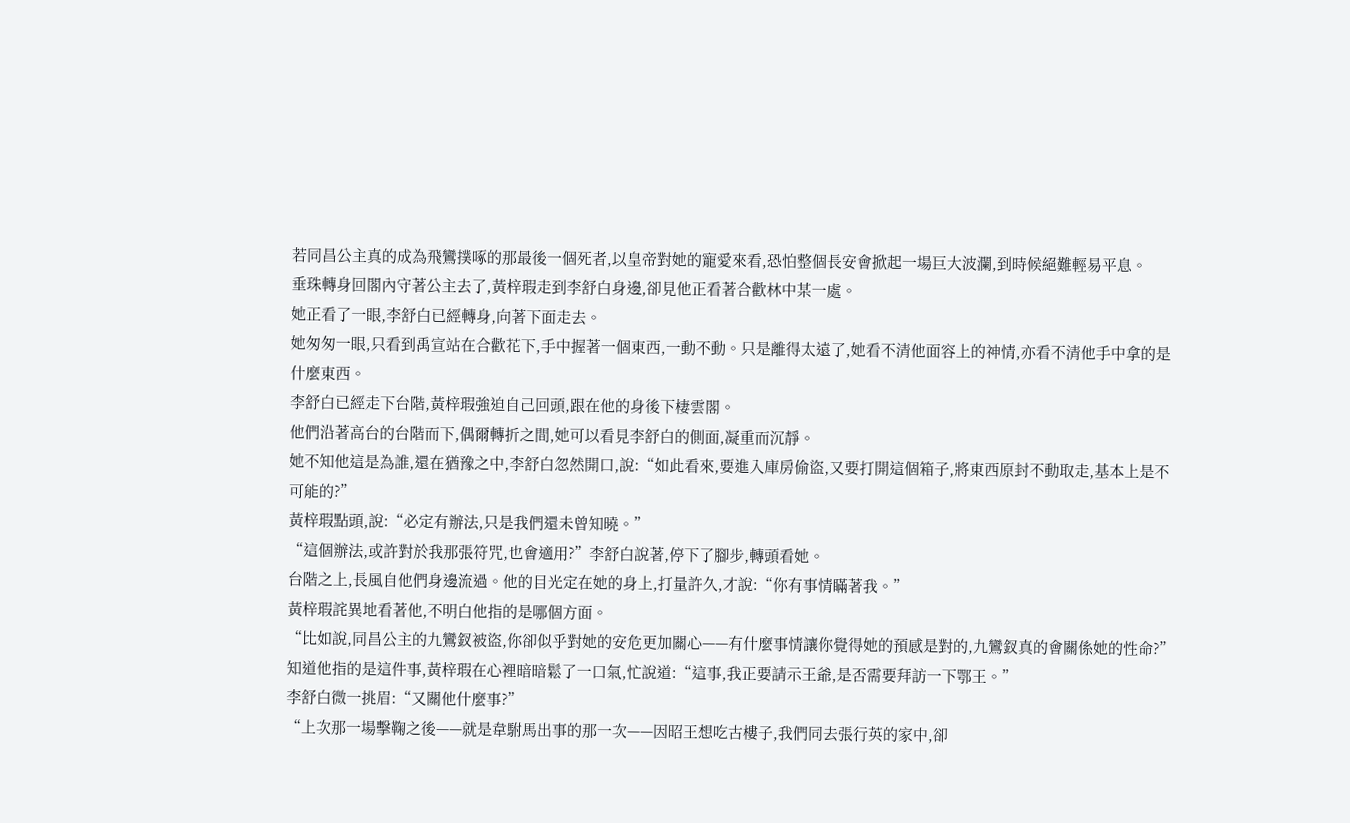若同昌公主真的成為飛鸞撲啄的那最後一個死者,以皇帝對她的寵愛來看,恐怕整個長安會掀起一場巨大波瀾,到時候絕難輕易平息。
垂珠轉身回閣內守著公主去了,黃梓瑕走到李舒白身邊,卻見他正看著合歡林中某一處。
她正看了一眼,李舒白已經轉身,向著下面走去。
她匆匆一眼,只看到禹宣站在合歡花下,手中握著一個東西,一動不動。只是離得太遠了,她看不清他面容上的神情,亦看不清他手中拿的是什麼東西。
李舒白已經走下台階,黃梓瑕強迫自己回頭,跟在他的身後下棲雲閣。
他們沿著高台的台階而下,偶爾轉折之間,她可以看見李舒白的側面,凝重而沉靜。
她不知他這是為誰,還在猶豫之中,李舒白忽然開口,說:“如此看來,要進入庫房偷盜,又要打開這個箱子,將東西原封不動取走,基本上是不可能的?”
黃梓瑕點頭,說:“必定有辦法,只是我們還未曾知曉。”
“這個辦法,或許對於我那張符咒,也會適用?”李舒白說著,停下了腳步,轉頭看她。
台階之上,長風自他們身邊流過。他的目光定在她的身上,打量許久,才說:“你有事情瞞著我。”
黃梓瑕詫異地看著他,不明白他指的是哪個方面。
“比如說,同昌公主的九鸞釵被盜,你卻似乎對她的安危更加關心——有什麼事情讓你覺得她的預感是對的,九鸞釵真的會關係她的性命?”
知道他指的是這件事,黃梓瑕在心裡暗暗鬆了一口氣,忙說道:“這事,我正要請示王爺,是否需要拜訪一下鄂王。”
李舒白微一挑眉:“又關他什麼事?”
“上次那一場擊鞠之後——就是韋駙馬出事的那一次——因昭王想吃古樓子,我們同去張行英的家中,卻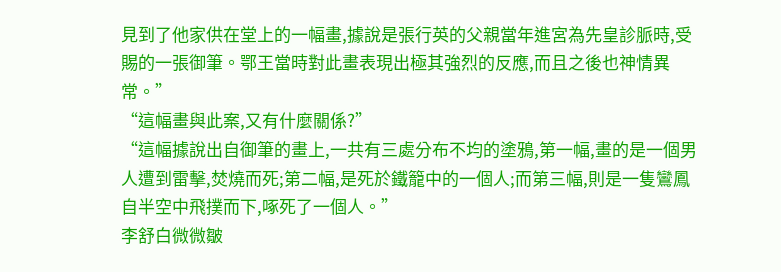見到了他家供在堂上的一幅畫,據說是張行英的父親當年進宮為先皇診脈時,受賜的一張御筆。鄂王當時對此畫表現出極其強烈的反應,而且之後也神情異常。”
“這幅畫與此案,又有什麼關係?”
“這幅據說出自御筆的畫上,一共有三處分布不均的塗鴉,第一幅,畫的是一個男人遭到雷擊,焚燒而死;第二幅,是死於鐵籠中的一個人;而第三幅,則是一隻鸞鳳自半空中飛撲而下,啄死了一個人。”
李舒白微微皺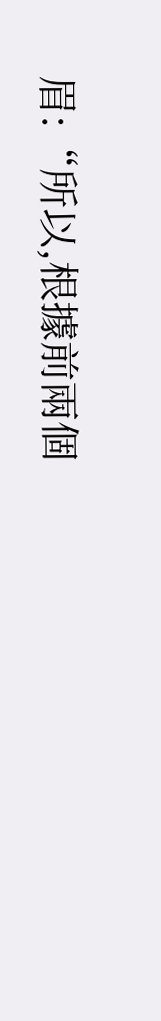眉:“所以,根據前兩個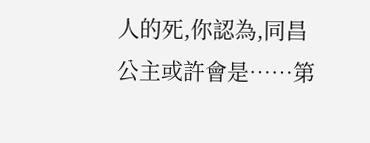人的死,你認為,同昌公主或許會是……第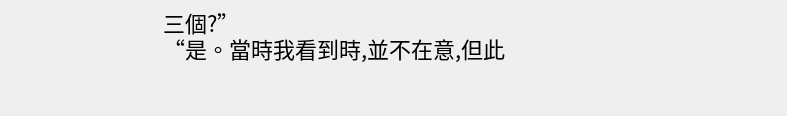三個?”
“是。當時我看到時,並不在意,但此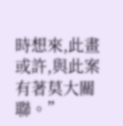時想來,此畫或許,與此案有著莫大關聯。”